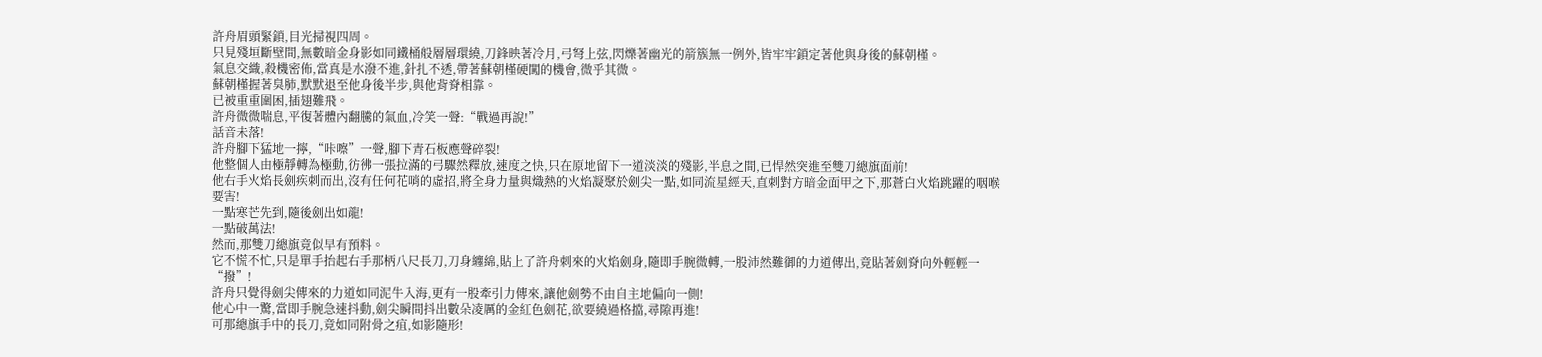許舟眉頭緊鎖,目光掃視四周。
只見殘垣斷壁間,無數暗金身影如同鐵桶般層層環繞,刀鋒映著冷月,弓弩上弦,閃爍著幽光的箭簇無一例外,皆牢牢鎖定著他與身後的蘇朝槿。
氣息交織,殺機密佈,當真是水潑不進,針扎不透,帶著蘇朝槿硬闖的機會,微乎其微。
蘇朝槿握著臭肺,默默退至他身後半步,與他背脊相靠。
已被重重圍困,插翅難飛。
許舟微微喘息,平復著體內翻騰的氣血,冷笑一聲:“戰過再說!”
話音未落!
許舟腳下猛地一擰,“咔嚓”一聲,腳下青石板應聲碎裂!
他整個人由極靜轉為極動,彷彿一張拉滿的弓驟然釋放,速度之快,只在原地留下一道淡淡的殘影,半息之間,已悍然突進至雙刀總旗面前!
他右手火焰長劍疾刺而出,沒有任何花哨的虛招,將全身力量與熾熱的火焰凝聚於劍尖一點,如同流星經天,直刺對方暗金面甲之下,那蒼白火焰跳躍的咽喉要害!
一點寒芒先到,隨後劍出如龍!
一點破萬法!
然而,那雙刀總旗竟似早有預料。
它不慌不忙,只是單手抬起右手那柄八尺長刀,刀身纏綿,貼上了許舟刺來的火焰劍身,隨即手腕微轉,一股沛然難御的力道傳出,竟貼著劍脊向外輕輕一“撥”!
許舟只覺得劍尖傳來的力道如同泥牛入海,更有一股牽引力傳來,讓他劍勢不由自主地偏向一側!
他心中一驚,當即手腕急速抖動,劍尖瞬間抖出數朵凌厲的金紅色劍花,欲要繞過格擋,尋隙再進!
可那總旗手中的長刀,竟如同附骨之疽,如影隨形!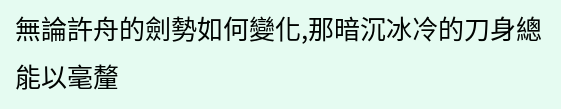無論許舟的劍勢如何變化,那暗沉冰冷的刀身總能以毫釐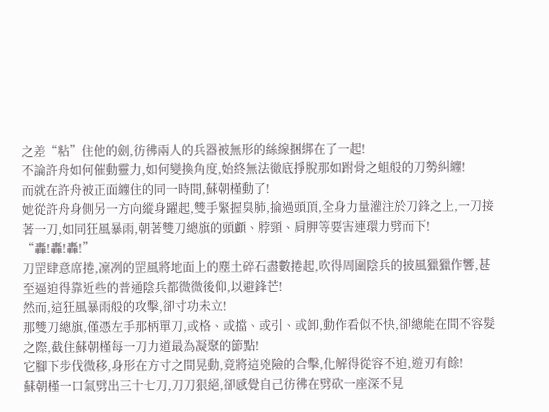之差“粘”住他的劍,彷彿兩人的兵器被無形的絲線捆綁在了一起!
不論許舟如何催動靈力,如何變換角度,始終無法徹底掙脫那如跗骨之蛆般的刀勢糾纏!
而就在許舟被正面纏住的同一時間,蘇朝槿動了!
她從許舟身側另一方向縱身躍起,雙手緊握臭肺,掄過頭頂,全身力量灌注於刀鋒之上,一刀接著一刀,如同狂風暴雨,朝著雙刀總旗的頭顱、脖頸、肩胛等要害連環力劈而下!
“轟!轟!轟!”
刀罡肆意席捲,凜冽的罡風將地面上的塵土碎石盡數捲起,吹得周圍陰兵的披風獵獵作響,甚至逼迫得靠近些的普通陰兵都微微後仰,以避鋒芒!
然而,這狂風暴雨般的攻擊,卻寸功未立!
那雙刀總旗,僅憑左手那柄單刀,或格、或擋、或引、或卸,動作看似不快,卻總能在間不容髮之際,截住蘇朝槿每一刀力道最為凝聚的節點!
它腳下步伐微移,身形在方寸之間晃動,竟將這兇險的合擊,化解得從容不迫,遊刃有餘!
蘇朝槿一口氣劈出三十七刀,刀刀狠絕,卻感覺自己彷彿在劈砍一座深不見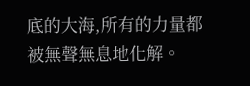底的大海,所有的力量都被無聲無息地化解。